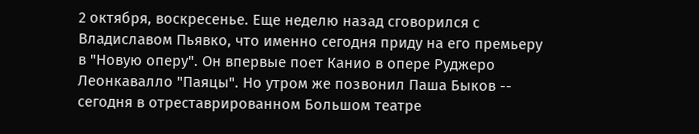2 октября, воскресенье. Еще неделю назад сговорился с Владиславом Пьявко, что именно сегодня приду на его премьеру в "Новую оперу". Он впервые поет Канио в опере Руджеро Леонкавалло "Паяцы". Но утром же позвонил Паша Быков -- сегодня в отреставрированном Большом театре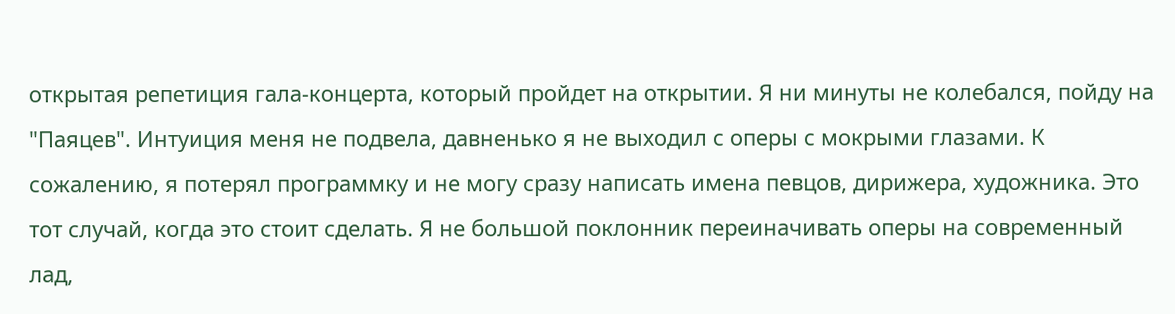открытая репетиция гала-концерта, который пройдет на открытии. Я ни минуты не колебался, пойду на "Паяцев". Интуиция меня не подвела, давненько я не выходил с оперы с мокрыми глазами. К сожалению, я потерял программку и не могу сразу написать имена певцов, дирижера, художника. Это тот случай, когда это стоит сделать. Я не большой поклонник переиначивать оперы на современный лад,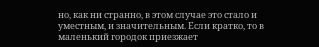но, как ни странно, в этом случае это стало и уместным, и значительным. Если кратко, то в маленький городок приезжает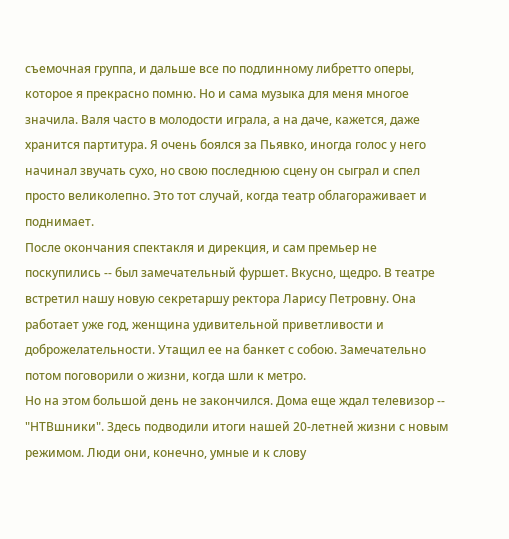съемочная группа, и дальше все по подлинному либретто оперы, которое я прекрасно помню. Но и сама музыка для меня многое значила. Валя часто в молодости играла, а на даче, кажется, даже хранится партитура. Я очень боялся за Пьявко, иногда голос у него начинал звучать сухо, но свою последнюю сцену он сыграл и спел просто великолепно. Это тот случай, когда театр облагораживает и поднимает.
После окончания спектакля и дирекция, и сам премьер не поскупились -- был замечательный фуршет. Вкусно, щедро. В театре встретил нашу новую секретаршу ректора Ларису Петровну. Она работает уже год, женщина удивительной приветливости и доброжелательности. Утащил ее на банкет с собою. Замечательно потом поговорили о жизни, когда шли к метро.
Но на этом большой день не закончился. Дома еще ждал телевизор -- "НТВшники". Здесь подводили итоги нашей 20-летней жизни с новым режимом. Люди они, конечно, умные и к слову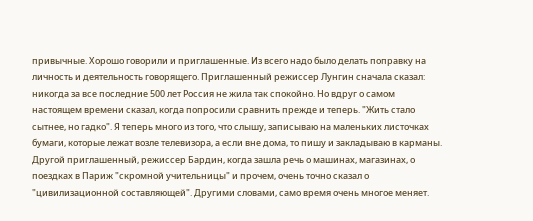привычные. Хорошо говорили и приглашенные. Из всего надо было делать поправку на личность и деятельность говорящего. Приглашенный режиссер Лунгин сначала сказал: никогда за все последние 500 лет Россия не жила так спокойно. Но вдруг о самом настоящем времени сказал, когда попросили сравнить прежде и теперь. "Жить стало сытнее, но гадко". Я теперь много из того, что слышу, записываю на маленьких листочках бумаги, которые лежат возле телевизора, а если вне дома, то пишу и закладываю в карманы. Другой приглашенный, режиссер Бардин, когда зашла речь о машинах, магазинах, о поездках в Париж "скромной учительницы" и прочем, очень точно сказал о "цивилизационной составляющей". Другими словами, само время очень многое меняет.